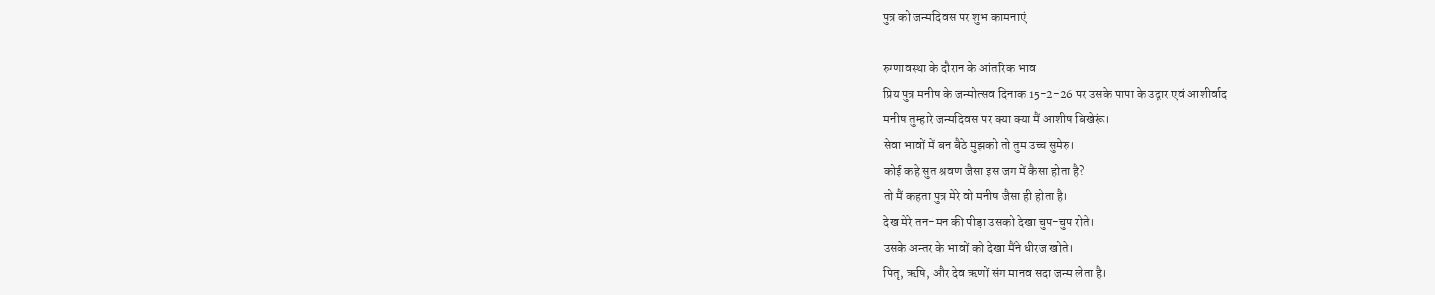पुत्र को जन्मदिवस पर शुभ कामनाएं

रुग्णावस्था के दौरान के आंतरिक भाव
प्रिय पुत्र मनीष के जन्मोत्सव दिनाक 15-2-26 पर उसके पापा के उद्गार एवं आशीर्वाद
मनीष तुम्हारे जन्मदिवस पर क्या क्या मैं आशीष बिखेरूं।
सेवा भावों में बन बैठे मुझको तो तुम उच्च सुमेरु।
कोई कहे सुत श्रवण जैसा इस जग में कैसा होता है?
तो मैं कहता पुत्र मेरे वो मनीष जैसा ही होता है।
देख मेरे तन-मन की पीड़ा उसको देखा चुप-चुप रोते।
उसके अन्तर के भावों को देखा मैंने धीरज खोते।
पितृ, ऋषि, और देव ऋणों संग मानव सदा जन्म लेता है।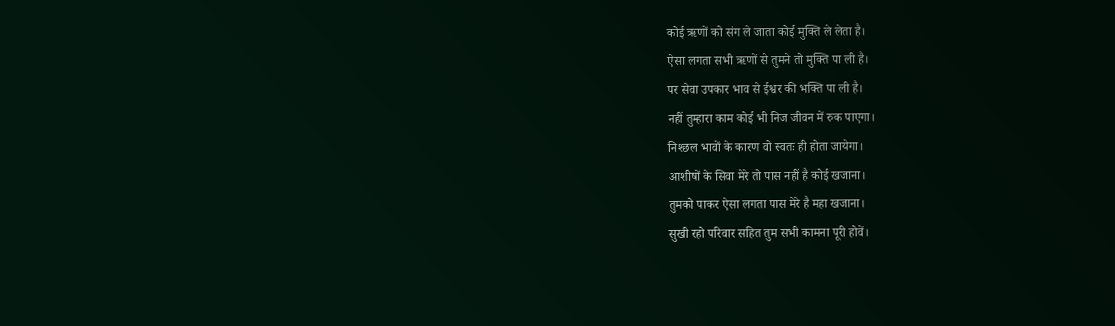कोई ऋणों को संग ले जाता कोई मुक्ति ले लेता है।
ऐसा लगता सभी ऋणों से तुमने तो मुक्ति पा ली है।
पर सेवा उपकार भाव से ईश्वर की भक्ति पा ली है।
नहीं तुम्हारा काम कोई भी निज जीवन में रुक पाएगा।
निश्छल भावों के कारण वो स्वतः ही होता जायेगा।
आशीषों के सिवा मेरे तो पास नहीं है कोई खजाना।
तुमको पाकर ऐसा लगता पास मेरे है महा खजाना।
सुखी रहो परिवार सहित तुम सभी कामना पूरी होवें।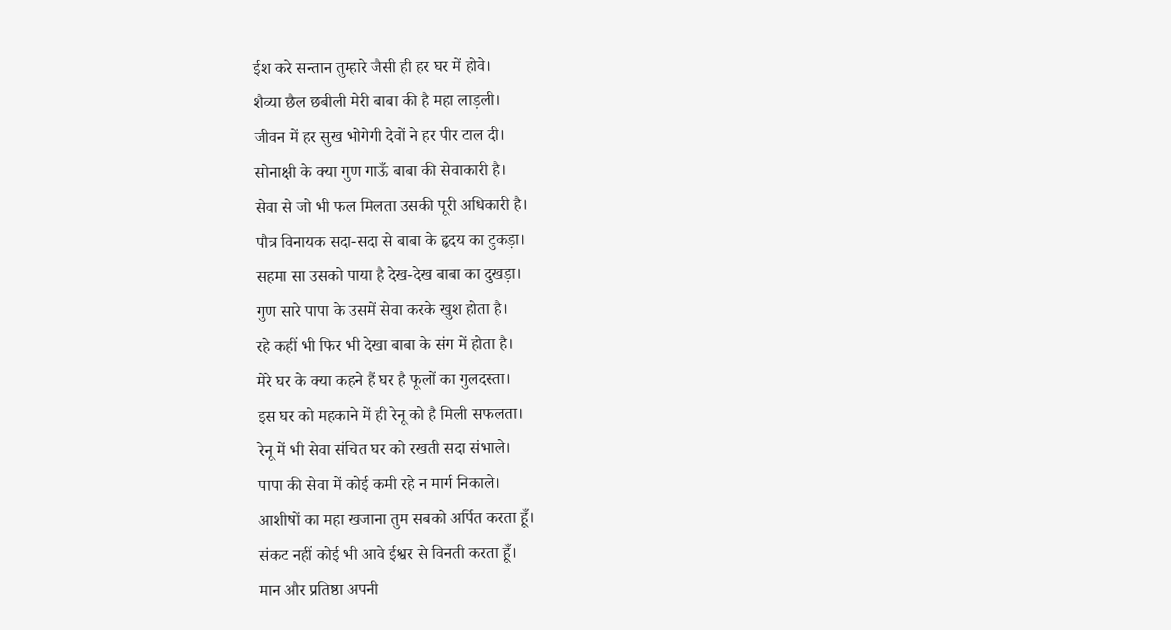ईश करे सन्तान तुम्हारे जैसी ही हर घर में होवे।
शैव्या छैल छबीली मेरी बाबा की है महा लाड़ली।
जीवन में हर सुख भोगेगी देवों ने हर पीर टाल दी।
सोनाक्षी के क्या गुण गाऊँ बाबा की सेवाकारी है।
सेवा से जो भी फल मिलता उसकी पूरी अधिकारी है।
पौत्र विनायक सदा-सदा से बाबा के हृदय का टुकड़ा।
सहमा सा उसको पाया है देख-देख बाबा का दुखड़ा।
गुण सारे पापा के उसमें सेवा करके खुश होता है।
रहे कहीं भी फिर भी देखा बाबा के संग में होता है।
मेरे घर के क्या कहने हैं घर है फूलों का गुलदस्ता।
इस घर को महकाने में ही रेनू को है मिली सफलता।
रेनू में भी सेवा संचित घर को रखती सदा संभाले।
पापा की सेवा में कोई कमी रहे न मार्ग निकाले।
आशीषों का महा खजाना तुम सबको अर्पित करता हूँ।
संकट नहीं कोई भी आवे ईश्वर से विनती करता हूँ।
मान और प्रतिष्ठा अपनी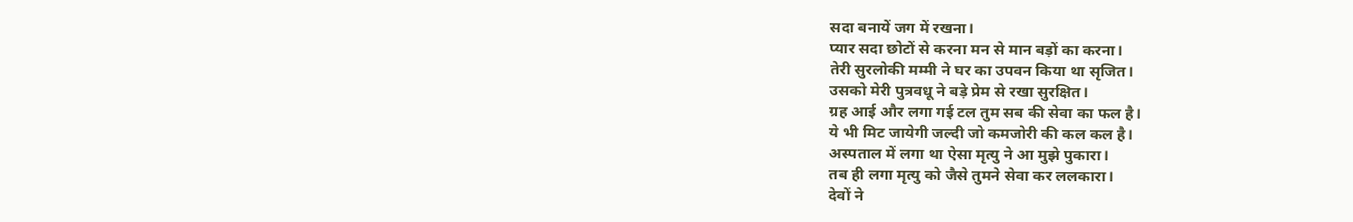सदा बनायें जग में रखना।
प्यार सदा छोटों से करना मन से मान बड़ों का करना।
तेरी सुरलोकी मम्मी ने घर का उपवन किया था सृजित।
उसको मेरी पुत्रवधू ने बड़े प्रेम से रखा सुरक्षित।
ग्रह आई और लगा गई टल तुम सब की सेवा का फल है।
ये भी मिट जायेगी जल्दी जो कमजोरी की कल कल है।
अस्पताल में लगा था ऐसा मृत्यु ने आ मुझे पुकारा।
तब ही लगा मृत्यु को जैसे तुमने सेवा कर ललकारा।
देवों ने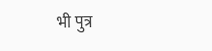भी पुत्र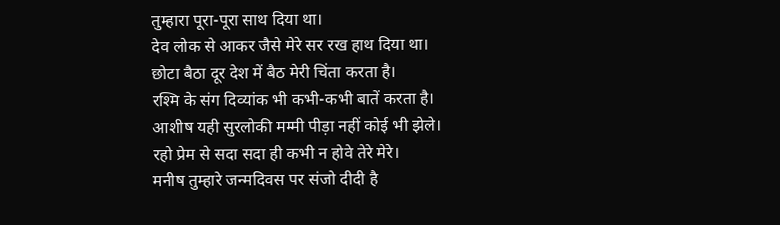तुम्हारा पूरा-पूरा साथ दिया था।
देव लोक से आकर जैसे मेरे सर रख हाथ दिया था।
छोटा बैठा दूर देश में बैठ मेरी चिंता करता है।
रश्मि के संग दिव्यांक भी कभी-कभी बातें करता है।
आशीष यही सुरलोकी मम्मी पीड़ा नहीं कोई भी झेले।
रहो प्रेम से सदा सदा ही कभी न होवे तेरे मेरे।
मनीष तुम्हारे जन्मदिवस पर संजो दीदी है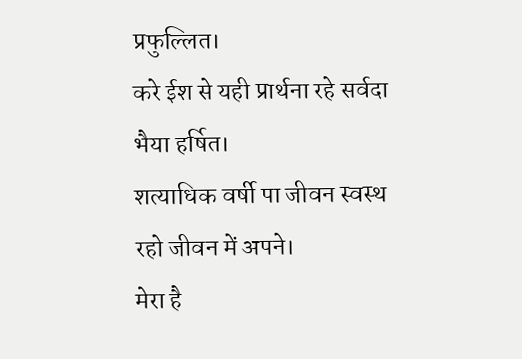प्रफुल्लित।
करे ईश से यही प्रार्थना रहे सर्वदा भैया हर्षित।
शत्याधिक वर्षी पा जीवन स्वस्थ रहो जीवन में अपने।
मेरा है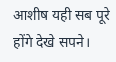आशीष यही सब पूरे होंगे देखे सपने।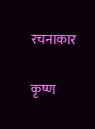रचनाकार

कृष्ण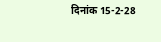दिनांक 15-2-28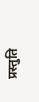प्रस्तुति